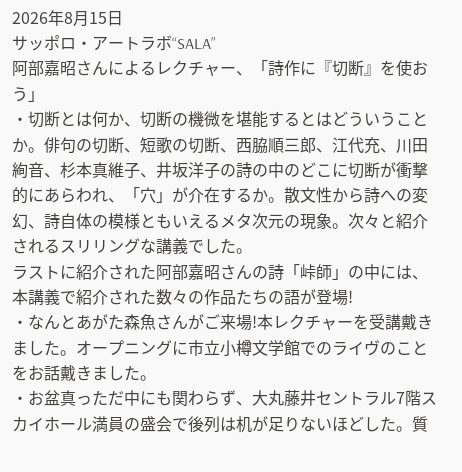2026年8月15日
サッポロ・アートラボ“SALA”
阿部嘉昭さんによるレクチャー、「詩作に『切断』を使おう」
・切断とは何か、切断の機微を堪能するとはどういうことか。俳句の切断、短歌の切断、西脇順三郎、江代充、川田絢音、杉本真維子、井坂洋子の詩の中のどこに切断が衝撃的にあらわれ、「穴」が介在するか。散文性から詩への変幻、詩自体の模様ともいえるメタ次元の現象。次々と紹介されるスリリングな講義でした。
ラストに紹介された阿部嘉昭さんの詩「峠師」の中には、本講義で紹介された数々の作品たちの語が登場!
・なんとあがた森魚さんがご来場!本レクチャーを受講戴きました。オープニングに市立小樽文学館でのライヴのことをお話戴きました。
・お盆真っただ中にも関わらず、大丸藤井セントラル7階スカイホール満員の盛会で後列は机が足りないほどした。質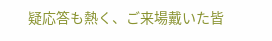疑応答も熱く、ご来場戴いた皆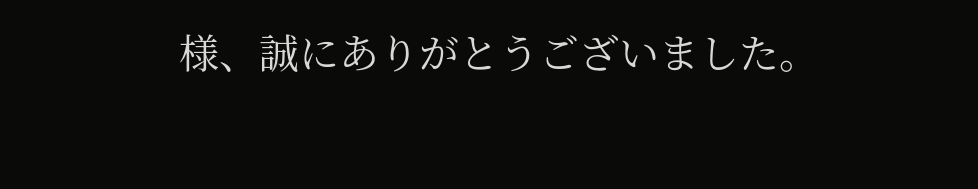様、誠にありがとうございました。